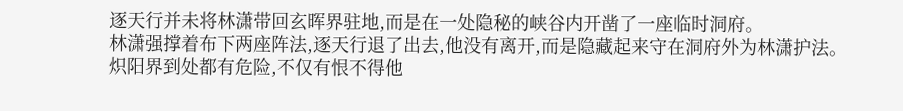逐天行并未将林潇带回玄晖界驻地,而是在一处隐秘的峡谷内开凿了一座临时洞府。
林潇强撑着布下两座阵法,逐天行退了出去,他没有离开,而是隐藏起来守在洞府外为林潇护法。
炽阳界到处都有危险,不仅有恨不得他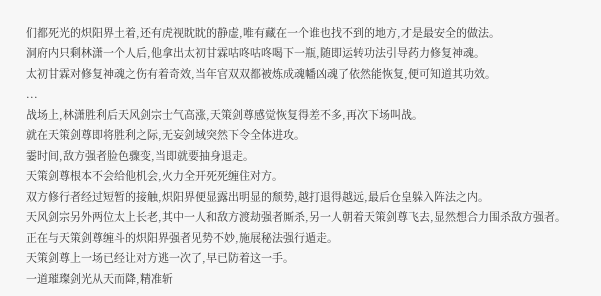们都死光的炽阳界土着,还有虎视眈眈的静虚,唯有藏在一个谁也找不到的地方,才是最安全的做法。
洞府内只剩林潇一个人后,他拿出太初甘霖咕咚咕咚喝下一瓶,随即运转功法引导药力修复神魂。
太初甘霖对修复神魂之伤有着奇效,当年官双双都被炼成魂幡凶魂了依然能恢复,便可知道其功效。
...
战场上,林潇胜利后天风剑宗士气高涨,天策剑尊感觉恢复得差不多,再次下场叫战。
就在天策剑尊即将胜利之际,无妄剑域突然下令全体进攻。
霎时间,敌方强者脸色骤变,当即就要抽身退走。
天策剑尊根本不会给他机会,火力全开死死缠住对方。
双方修行者经过短暂的接触,炽阳界便显露出明显的颓势,越打退得越远,最后仓皇躲入阵法之内。
天风剑宗另外两位太上长老,其中一人和敌方渡劫强者厮杀,另一人朝着天策剑尊飞去,显然想合力围杀敌方强者。
正在与天策剑尊缠斗的炽阳界强者见势不妙,施展秘法强行遁走。
天策剑尊上一场已经让对方逃一次了,早已防着这一手。
一道璀璨剑光从天而降,精准斩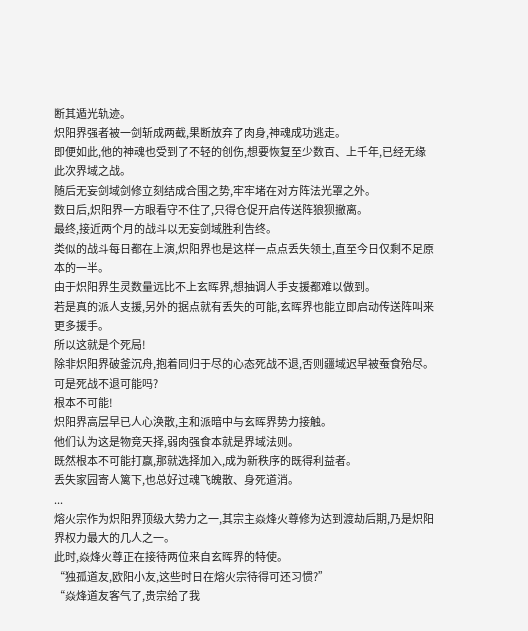断其遁光轨迹。
炽阳界强者被一剑斩成两截,果断放弃了肉身,神魂成功逃走。
即便如此,他的神魂也受到了不轻的创伤,想要恢复至少数百、上千年,已经无缘此次界域之战。
随后无妄剑域剑修立刻结成合围之势,牢牢堵在对方阵法光罩之外。
数日后,炽阳界一方眼看守不住了,只得仓促开启传送阵狼狈撤离。
最终,接近两个月的战斗以无妄剑域胜利告终。
类似的战斗每日都在上演,炽阳界也是这样一点点丢失领土,直至今日仅剩不足原本的一半。
由于炽阳界生灵数量远比不上玄晖界,想抽调人手支援都难以做到。
若是真的派人支援,另外的据点就有丢失的可能,玄晖界也能立即启动传送阵叫来更多援手。
所以这就是个死局!
除非炽阳界破釜沉舟,抱着同归于尽的心态死战不退,否则疆域迟早被蚕食殆尽。
可是死战不退可能吗?
根本不可能!
炽阳界高层早已人心涣散,主和派暗中与玄晖界势力接触。
他们认为这是物竞天择,弱肉强食本就是界域法则。
既然根本不可能打赢,那就选择加入,成为新秩序的既得利益者。
丢失家园寄人篱下,也总好过魂飞魄散、身死道消。
...
熔火宗作为炽阳界顶级大势力之一,其宗主焱烽火尊修为达到渡劫后期,乃是炽阳界权力最大的几人之一。
此时,焱烽火尊正在接待两位来自玄晖界的特使。
“独孤道友,欧阳小友,这些时日在熔火宗待得可还习惯?”
“焱烽道友客气了,贵宗给了我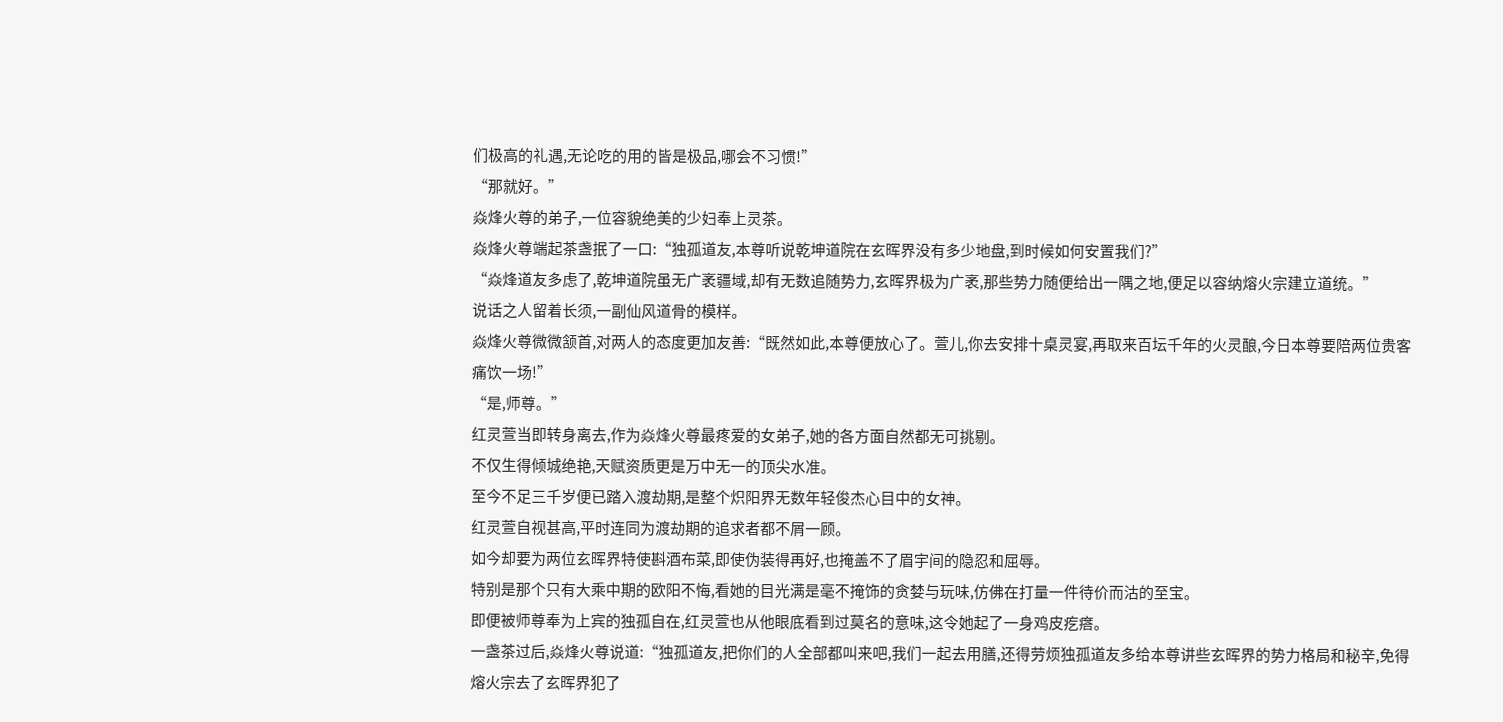们极高的礼遇,无论吃的用的皆是极品,哪会不习惯!”
“那就好。”
焱烽火尊的弟子,一位容貌绝美的少妇奉上灵茶。
焱烽火尊端起茶盏抿了一口:“独孤道友,本尊听说乾坤道院在玄晖界没有多少地盘,到时候如何安置我们?”
“焱烽道友多虑了,乾坤道院虽无广袤疆域,却有无数追随势力,玄晖界极为广袤,那些势力随便给出一隅之地,便足以容纳熔火宗建立道统。”
说话之人留着长须,一副仙风道骨的模样。
焱烽火尊微微颔首,对两人的态度更加友善:“既然如此,本尊便放心了。萱儿,你去安排十桌灵宴,再取来百坛千年的火灵酿,今日本尊要陪两位贵客痛饮一场!”
“是,师尊。”
红灵萱当即转身离去,作为焱烽火尊最疼爱的女弟子,她的各方面自然都无可挑剔。
不仅生得倾城绝艳,天赋资质更是万中无一的顶尖水准。
至今不足三千岁便已踏入渡劫期,是整个炽阳界无数年轻俊杰心目中的女神。
红灵萱自视甚高,平时连同为渡劫期的追求者都不屑一顾。
如今却要为两位玄晖界特使斟酒布菜,即使伪装得再好,也掩盖不了眉宇间的隐忍和屈辱。
特别是那个只有大乘中期的欧阳不悔,看她的目光满是毫不掩饰的贪婪与玩味,仿佛在打量一件待价而沽的至宝。
即便被师尊奉为上宾的独孤自在,红灵萱也从他眼底看到过莫名的意味,这令她起了一身鸡皮疙瘩。
一盏茶过后,焱烽火尊说道:“独孤道友,把你们的人全部都叫来吧,我们一起去用膳,还得劳烦独孤道友多给本尊讲些玄晖界的势力格局和秘辛,免得熔火宗去了玄晖界犯了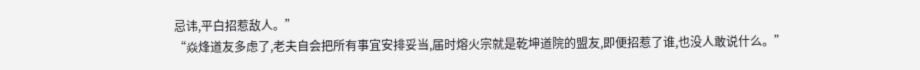忌讳,平白招惹敌人。”
“焱烽道友多虑了,老夫自会把所有事宜安排妥当,届时熔火宗就是乾坤道院的盟友,即便招惹了谁,也没人敢说什么。”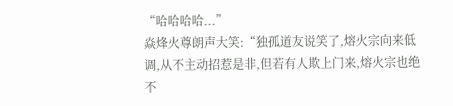“哈哈哈哈...”
焱烽火尊朗声大笑:“独孤道友说笑了,熔火宗向来低调,从不主动招惹是非,但若有人欺上门来,熔火宗也绝不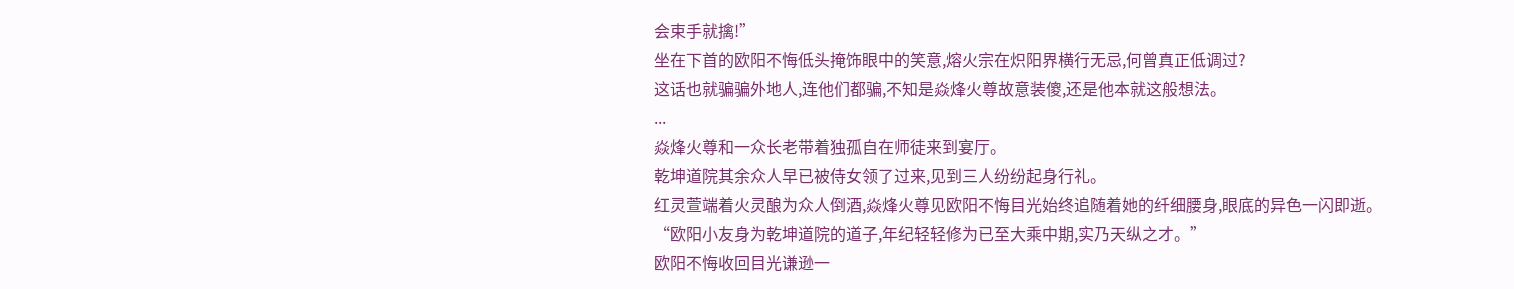会束手就擒!”
坐在下首的欧阳不悔低头掩饰眼中的笑意,熔火宗在炽阳界横行无忌,何曾真正低调过?
这话也就骗骗外地人,连他们都骗,不知是焱烽火尊故意装傻,还是他本就这般想法。
...
焱烽火尊和一众长老带着独孤自在师徒来到宴厅。
乾坤道院其余众人早已被侍女领了过来,见到三人纷纷起身行礼。
红灵萱端着火灵酿为众人倒酒,焱烽火尊见欧阳不悔目光始终追随着她的纤细腰身,眼底的异色一闪即逝。
“欧阳小友身为乾坤道院的道子,年纪轻轻修为已至大乘中期,实乃天纵之才。”
欧阳不悔收回目光谦逊一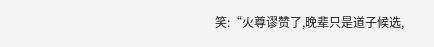笑:“火尊谬赞了,晚辈只是道子候选,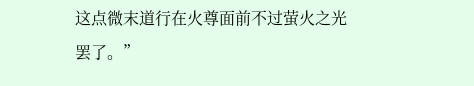这点微末道行在火尊面前不过萤火之光罢了。”